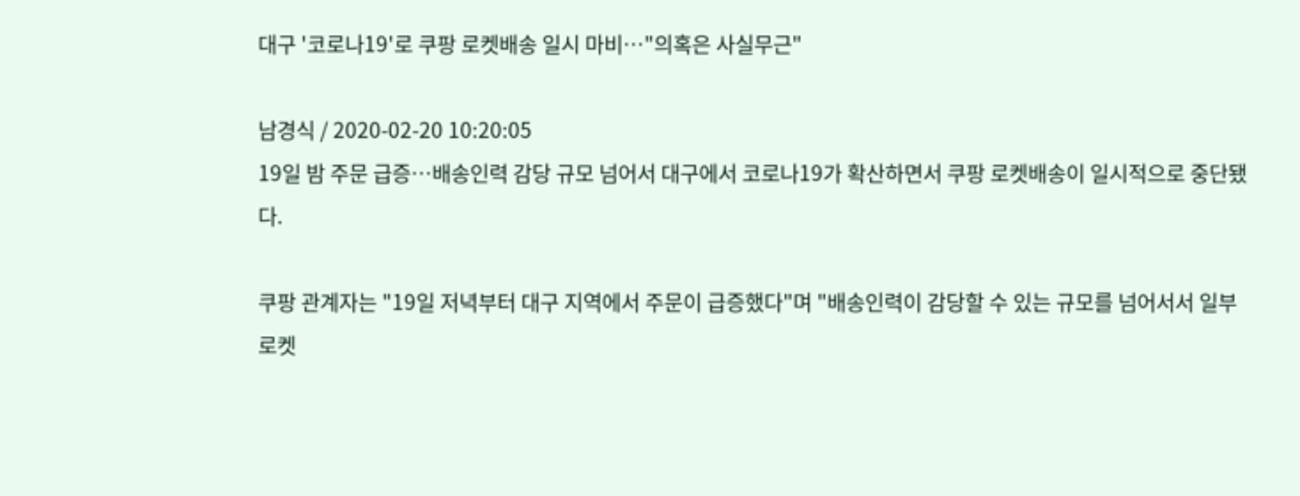대구 '코로나19'로 쿠팡 로켓배송 일시 마비…"의혹은 사실무근"

남경식 / 2020-02-20 10:20:05
19일 밤 주문 급증…배송인력 감당 규모 넘어서 대구에서 코로나19가 확산하면서 쿠팡 로켓배송이 일시적으로 중단됐다.

쿠팡 관계자는 "19일 저녁부터 대구 지역에서 주문이 급증했다"며 "배송인력이 감당할 수 있는 규모를 넘어서서 일부 로켓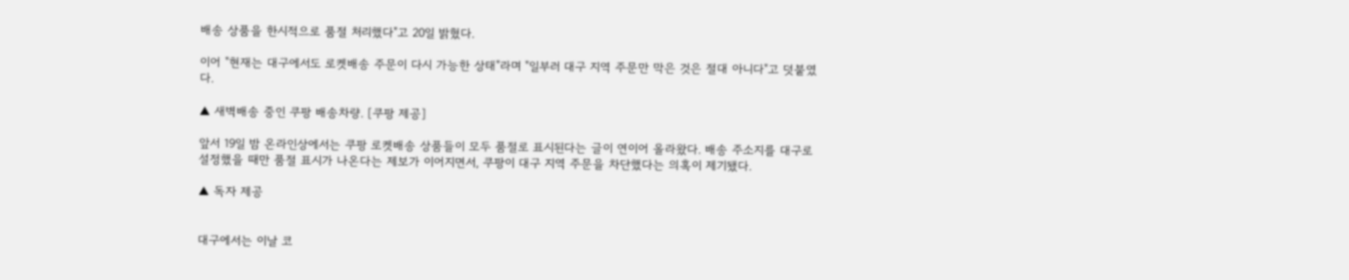배송 상품을 한시적으로 품절 처리했다"고 20일 밝혔다.

이어 "현재는 대구에서도 로켓배송 주문이 다시 가능한 상태"라며 "일부러 대구 지역 주문만 막은 것은 절대 아니다"고 덧붙였다.

▲ 새벽배송 중인 쿠팡 배송차량. [쿠팡 제공]

앞서 19일 밤 온라인상에서는 쿠팡 로켓배송 상품들이 모두 품절로 표시된다는 글이 연이어 올라왔다. 배송 주소지를 대구로 설정했을 때만 품절 표시가 나온다는 제보가 이어지면서, 쿠팡이 대구 지역 주문을 차단했다는 의혹이 제기됐다.

▲ 독자 제공


대구에서는 이날 코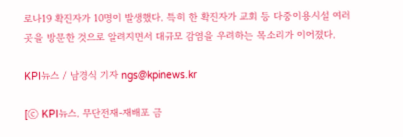로나19 확진자가 10명이 발생했다. 특히 한 확진자가 교회 등 다중이용시설 여러 곳을 방문한 것으로 알려지면서 대규모 감염을 우려하는 목소리가 이어졌다.

KPI뉴스 / 남경식 기자 ngs@kpinews.kr

[ⓒ KPI뉴스. 무단전재-재배포 금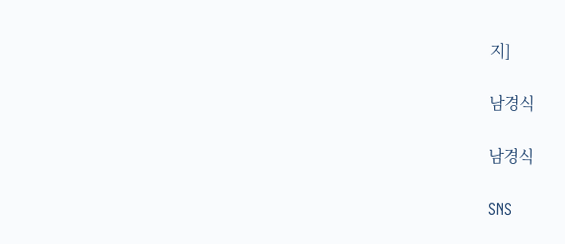지]

남경식

남경식

SNS